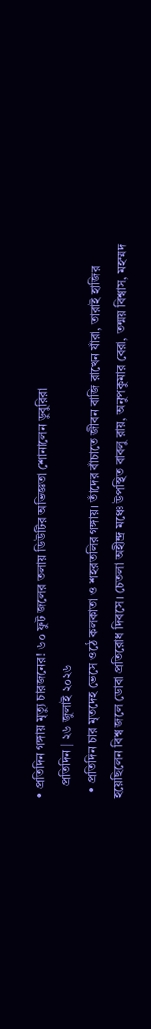• প্রতিদিন গঙ্গায় মৃত্যু চারজনের! ৬০ ফুট জলের তলায় ডিউটির অভিজ্ঞতা শোনালেন ডুবুরিরা
    প্রতিদিন | ২৬ জুলাই ২০২৬
  • প্রতিদিন চার মৃতদেহ ভেসে ওঠে কলকাতা ও শহরতলির গঙ্গায়। তাঁদের বাঁচাতে জীবন বাজি রাখেন যাঁরা, তারাই হাজির হয়েছিলেন বিশ্ব জলে ডোবা প্রতিরোধ দিবসে। চেতলা অহীন্দ্র মঞ্চে উপস্থিত বাবলু রায়, অনুপকুমার বেরা, তন্ময় বিশ্বাস, মহম্মদ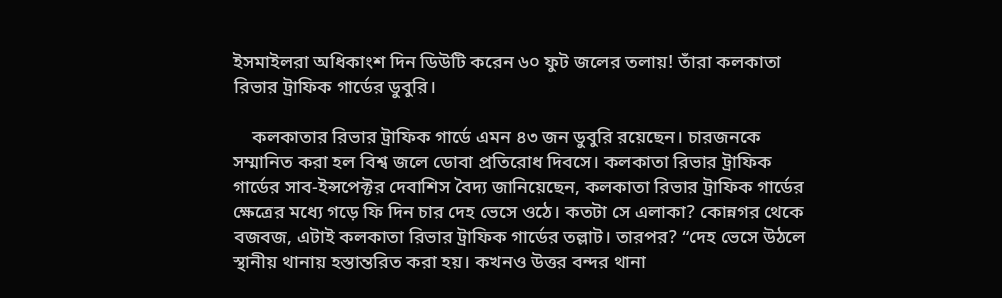ইসমাইলরা অধিকাংশ দিন ডিউটি করেন ৬০ ফুট জলের তলায়! তাঁরা কলকাতা রিভার ট্রাফিক গার্ডের ডুবুরি।

    কলকাতার রিভার ট্রাফিক গার্ডে এমন ৪৩ জন ডুবুরি রয়েছেন। চারজনকে সম্মানিত করা হল বিশ্ব জলে ডোবা প্রতিরোধ দিবসে। কলকাতা রিভার ট্রাফিক গার্ডের সাব-ইন্সপেক্টর দেবাশিস বৈদ্য জানিয়েছেন, কলকাতা রিভার ট্রাফিক গার্ডের ক্ষেত্রের মধ্যে গড়ে ফি দিন চার দেহ ভেসে ওঠে। কতটা সে এলাকা? কোন্নগর থেকে বজবজ, এটাই কলকাতা রিভার ট্রাফিক গার্ডের তল্লাট। তারপর? “দেহ ভেসে উঠলে স্থানীয় থানায় হস্তান্তরিত করা হয়। কখনও উত্তর বন্দর থানা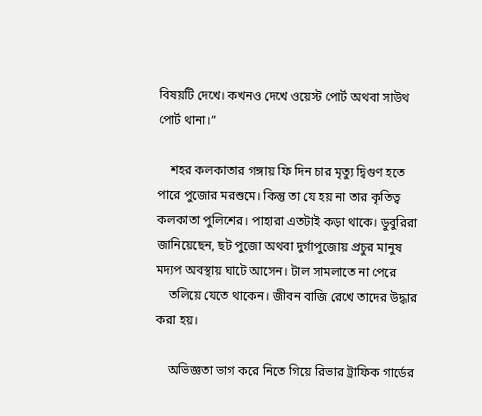বিষয়টি দেখে। কখনও দেখে ওয়েস্ট পোর্ট অথবা সাউথ পোর্ট থানা।”

    শহর কলকাতার গঙ্গায় ফি দিন চার মৃত্যু দ্বিগুণ হতে পারে পুজোর মরশুমে। কিন্তু তা যে হয় না তার কৃতিত্ব কলকাতা পুলিশের। পাহারা এতটাই কড়া থাকে। ডুবুরিরা জানিয়েছেন, ছট পুজো অথবা দুর্গাপুজোয় প্রচুর মানুষ মদ্যপ অবস্থায় ঘাটে আসেন। টাল সামলাতে না পেরে
    তলিয়ে যেতে থাকেন। জীবন বাজি রেখে তাদের উদ্ধার করা হয়।

    অভিজ্ঞতা ভাগ করে নিতে গিয়ে রিভার ট্রাফিক গার্ডের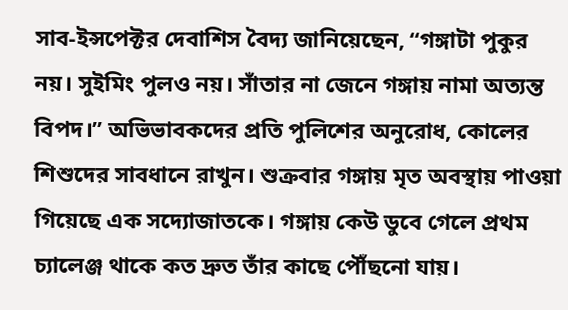সাব-ইন্সপেক্টর দেবাশিস বৈদ্য জানিয়েছেন, “গঙ্গাটা পুকুর নয়। সুইমিং পুলও নয়। সাঁতার না জেনে গঙ্গায় নামা অত্যন্ত বিপদ।” অভিভাবকদের প্রতি পুলিশের অনুরোধ, কোলের শিশুদের সাবধানে রাখুন। শুক্রবার গঙ্গায় মৃত অবস্থায় পাওয়া গিয়েছে এক সদ্যোজাতকে। গঙ্গায় কেউ ডুবে গেলে প্রথম চ্যালেঞ্জ থাকে কত দ্রুত তাঁর কাছে পৌঁছনো যায়।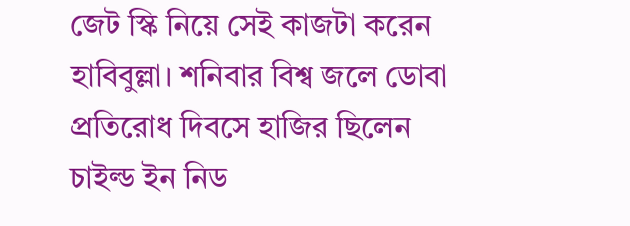জেট স্কি নিয়ে সেই কাজটা করেন হাবিবুল্লা। শনিবার বিশ্ব জলে ডোবা প্রতিরোধ দিবসে হাজির ছিলেন চাইল্ড ইন নিড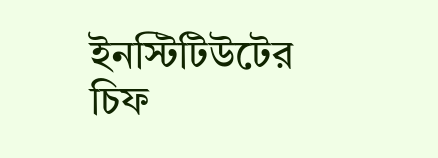ইনস্টিটিউটের চিফ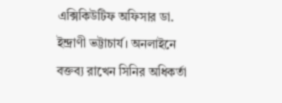এক্সিকিউটিফ অফিসার ডা. ইন্দ্রাণী ভট্টাচার্য। অনলাইনে বক্তব্য রাখেন সিনির অধিকর্তা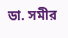ডা. সমীর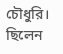চৌধুরি। ছিলেন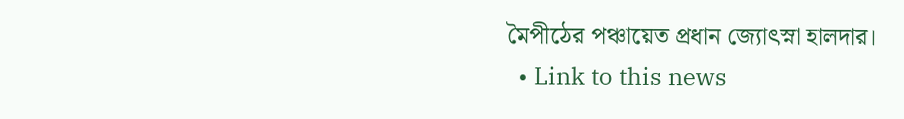মৈপীঠের পঞ্চায়েত প্রধান জ্যোৎস্না হালদার।
  • Link to this news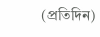(প্রতিদিন)